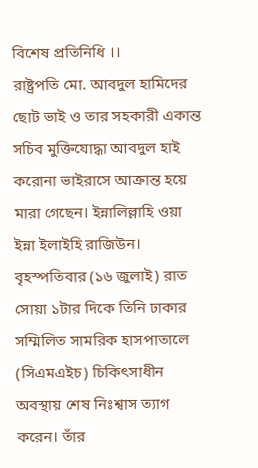বিশেষ প্রতিনিধি ।।
রাষ্ট্রপতি মো. আবদুল হামিদের ছোট ভাই ও তার সহকারী একান্ত সচিব মুক্তিযোদ্ধা আবদুল হাই করোনা ভাইরাসে আক্রান্ত হয়ে মারা গেছেন। ইন্নালিল্লাহি ওয়া ইন্না ইলাইহি রাজিউন।
বৃহস্পতিবার (১৬ জুলাই) রাত সোয়া ১টার দিকে তিনি ঢাকার সম্মিলিত সামরিক হাসপাতালে (সিএমএইচ) চিকিৎসাধীন অবস্থায় শেষ নিঃশ্বাস ত্যাগ করেন। তাঁর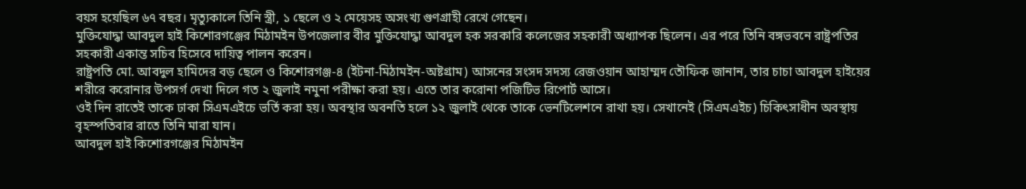বয়স হয়েছিল ৬৭ বছর। মৃত্যুকালে তিনি স্ত্রী, ১ ছেলে ও ২ মেয়েসহ অসংখ্য গুণগ্রাহী রেখে গেছেন।
মুক্তিযোদ্ধা আবদুল হাই কিশোরগঞ্জের মিঠামইন উপজেলার বীর মুক্তিযোদ্ধা আবদুল হক সরকারি কলেজের সহকারী অধ্যাপক ছিলেন। এর পরে তিনি বঙ্গভবনে রাষ্ট্রপতির সহকারী একান্ত সচিব হিসেবে দায়িত্ব পালন করেন।
রাষ্ট্রপতি মো. আবদুল হামিদের বড় ছেলে ও কিশোরগঞ্জ-৪ (ইটনা-মিঠামইন-অষ্টগ্রাম) আসনের সংসদ সদস্য রেজওয়ান আহাম্মদ তৌফিক জানান, তার চাচা আবদুল হাইয়ের শরীরে করোনার উপসর্গ দেখা দিলে গত ২ জুলাই নমুনা পরীক্ষা করা হয়। এতে তার করোনা পজিটিভ রিপোর্ট আসে।
ওই দিন রাতেই তাকে ঢাকা সিএমএইচে ভর্তি করা হয়। অবস্থার অবনতি হলে ১২ জুলাই থেকে তাকে ভেনটিলেশনে রাখা হয়। সেখানেই (সিএমএইচ) চিকিৎসাধীন অবস্থায় বৃহস্পতিবার রাতে তিনি মারা যান।
আবদুল হাই কিশোরগঞ্জের মিঠামইন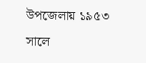উপজেলায় ১৯৫৩ সালে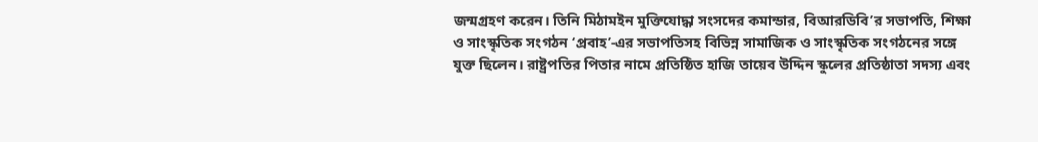জন্মগ্রহণ করেন। তিনি মিঠামইন মুক্তিযোদ্ধা সংসদের কমান্ডার, বিআরডিবি’র সভাপতি, শিক্ষা ও সাংস্কৃতিক সংগঠন ‘প্রবাহ’-এর সভাপতিসহ বিভিন্ন সামাজিক ও সাংস্কৃতিক সংগঠনের সঙ্গে যুক্ত ছিলেন। রাষ্ট্রপতির পিতার নামে প্রতিষ্ঠিত হাজি তায়েব উদ্দিন স্কুলের প্রতিষ্ঠাতা সদস্য এবং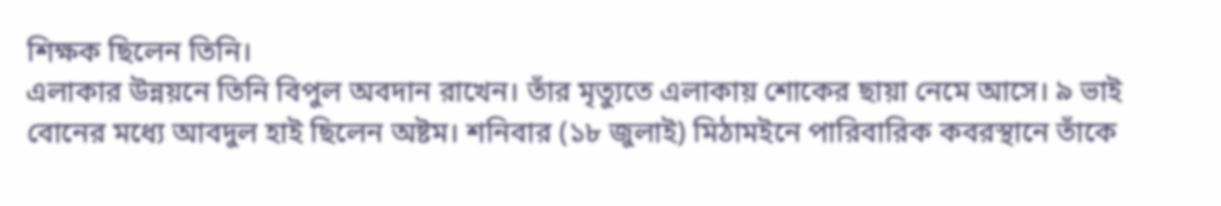শিক্ষক ছিলেন তিনি।
এলাকার উন্নয়নে তিনি বিপুল অবদান রাখেন। তাঁর মৃত্যুতে এলাকায় শোকের ছায়া নেমে আসে। ৯ ভাই বোনের মধ্যে আবদুল হাই ছিলেন অষ্টম। শনিবার (১৮ জুলাই) মিঠামইনে পারিবারিক কবরস্থানে তাঁকে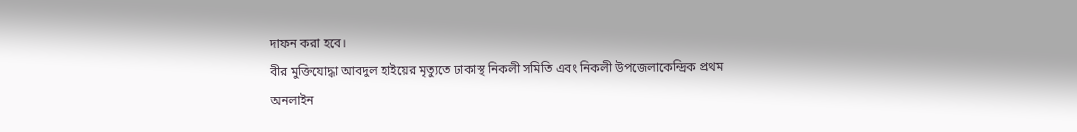দাফন করা হবে।
বীর মুক্তিযোদ্ধা আবদুল হাইয়ের মৃত্যুতে ঢাকাস্থ নিকলী সমিতি এবং নিকলী উপজেলাকেন্দ্রিক প্রথম অনলাইন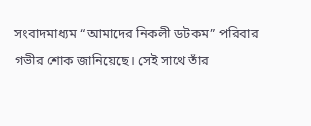সংবাদমাধ্যম “আমাদের নিকলী ডটকম” পরিবার গভীর শোক জানিয়েছে। সেই সাথে তাঁর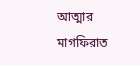আত্মার মাগফিরাত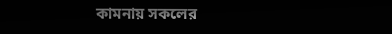কামনায় সকলের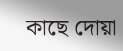কাছে দোয়া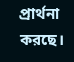প্রার্থনা করছে।